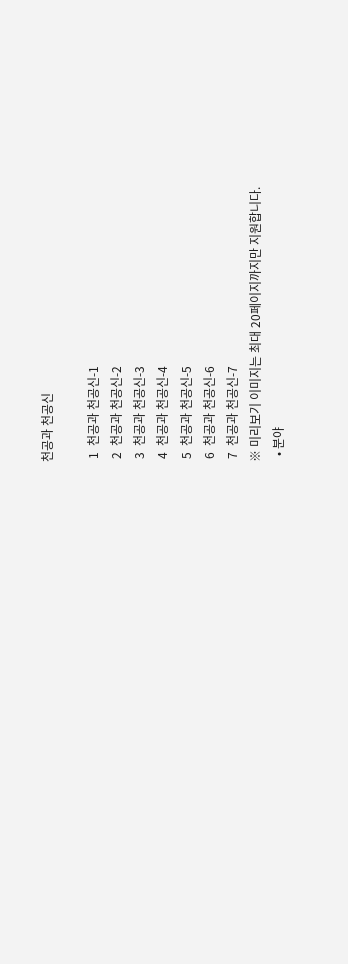천공과 천공신

 1  천공과 천공신-1
 2  천공과 천공신-2
 3  천공과 천공신-3
 4  천공과 천공신-4
 5  천공과 천공신-5
 6  천공과 천공신-6
 7  천공과 천공신-7
※ 미리보기 이미지는 최대 20페이지까지만 지원합니다.
  • 분야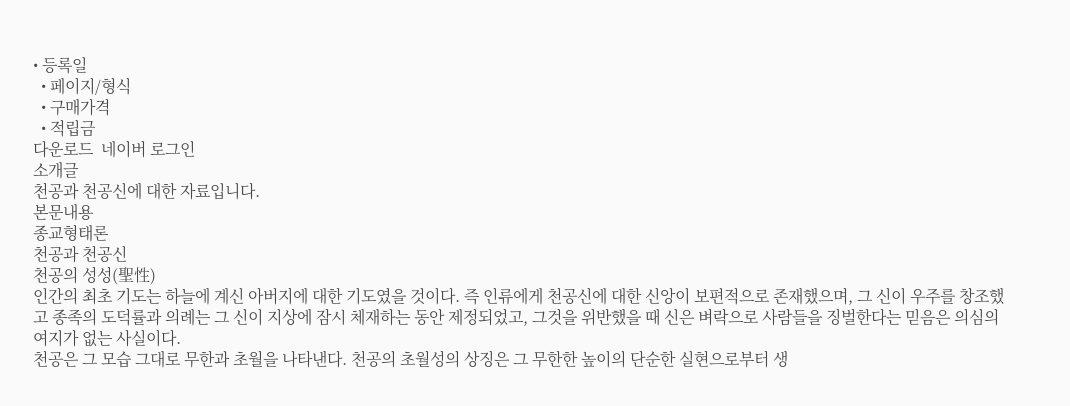• 등록일
  • 페이지/형식
  • 구매가격
  • 적립금
다운로드  네이버 로그인
소개글
천공과 천공신에 대한 자료입니다.
본문내용
종교형태론
천공과 천공신
천공의 성성(聖性)
인간의 최초 기도는 하늘에 계신 아버지에 대한 기도였을 것이다. 즉 인류에게 천공신에 대한 신앙이 보편적으로 존재했으며, 그 신이 우주를 창조했고 종족의 도덕률과 의례는 그 신이 지상에 잠시 체재하는 동안 제정되었고, 그것을 위반했을 때 신은 벼락으로 사람들을 징벌한다는 믿음은 의심의 여지가 없는 사실이다.
천공은 그 모습 그대로 무한과 초월을 나타낸다. 천공의 초월성의 상징은 그 무한한 높이의 단순한 실현으로부터 생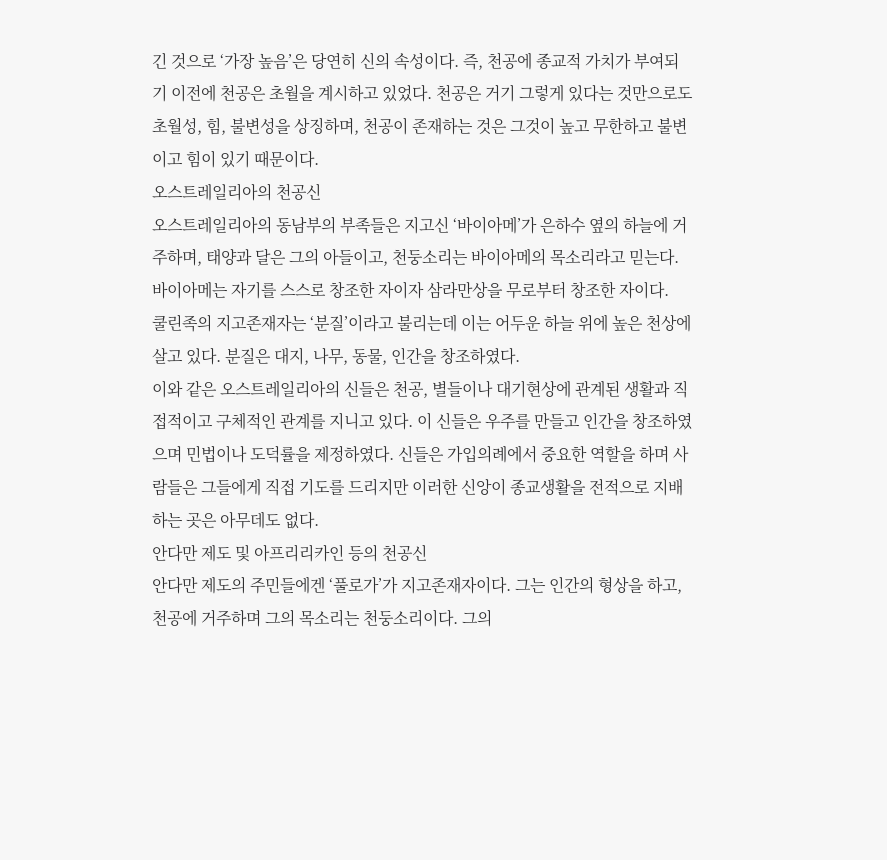긴 것으로 ‘가장 높음’은 당연히 신의 속성이다. 즉, 천공에 종교적 가치가 부여되기 이전에 천공은 초월을 계시하고 있었다. 천공은 거기 그렇게 있다는 것만으로도 초월성, 힘, 불변성을 상징하며, 천공이 존재하는 것은 그것이 높고 무한하고 불변이고 힘이 있기 때문이다.
오스트레일리아의 천공신
오스트레일리아의 동남부의 부족들은 지고신 ‘바이아메’가 은하수 옆의 하늘에 거주하며, 태양과 달은 그의 아들이고, 천둥소리는 바이아메의 목소리라고 믿는다. 바이아메는 자기를 스스로 창조한 자이자 삼라만상을 무로부터 창조한 자이다.
쿨린족의 지고존재자는 ‘분질’이라고 불리는데 이는 어두운 하늘 위에 높은 천상에 살고 있다. 분질은 대지, 나무, 동물, 인간을 창조하였다.
이와 같은 오스트레일리아의 신들은 천공, 별들이나 대기현상에 관계된 생활과 직접적이고 구체적인 관계를 지니고 있다. 이 신들은 우주를 만들고 인간을 창조하였으며 민법이나 도덕률을 제정하였다. 신들은 가입의례에서 중요한 역할을 하며 사람들은 그들에게 직접 기도를 드리지만 이러한 신앙이 종교생활을 전적으로 지배하는 곳은 아무데도 없다.
안다만 제도 및 아프리리카인 등의 천공신
안다만 제도의 주민들에겐 ‘풀로가’가 지고존재자이다. 그는 인간의 형상을 하고, 천공에 거주하며 그의 목소리는 천둥소리이다. 그의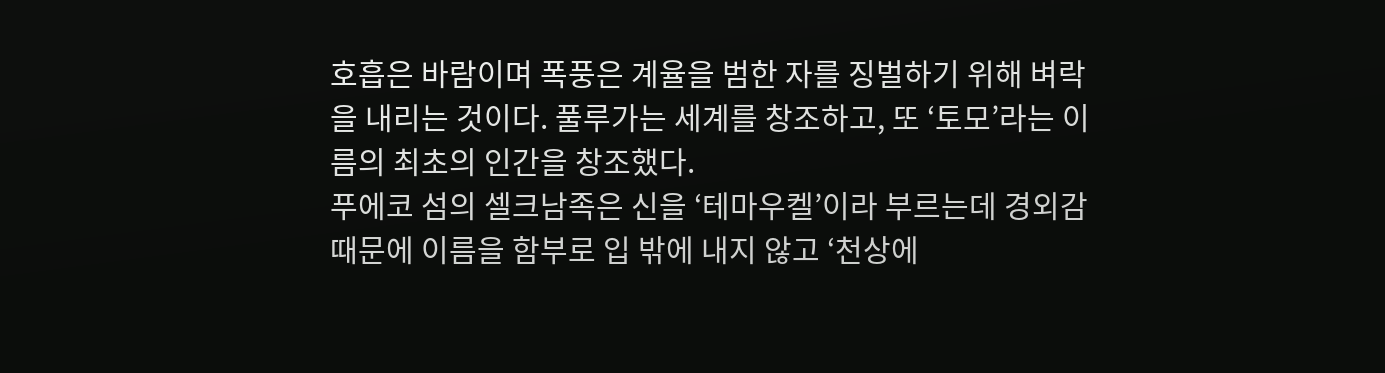호흡은 바람이며 폭풍은 계율을 범한 자를 징벌하기 위해 벼락을 내리는 것이다. 풀루가는 세계를 창조하고, 또 ‘토모’라는 이름의 최초의 인간을 창조했다.
푸에코 섬의 셀크남족은 신을 ‘테마우켈’이라 부르는데 경외감 때문에 이름을 함부로 입 밖에 내지 않고 ‘천상에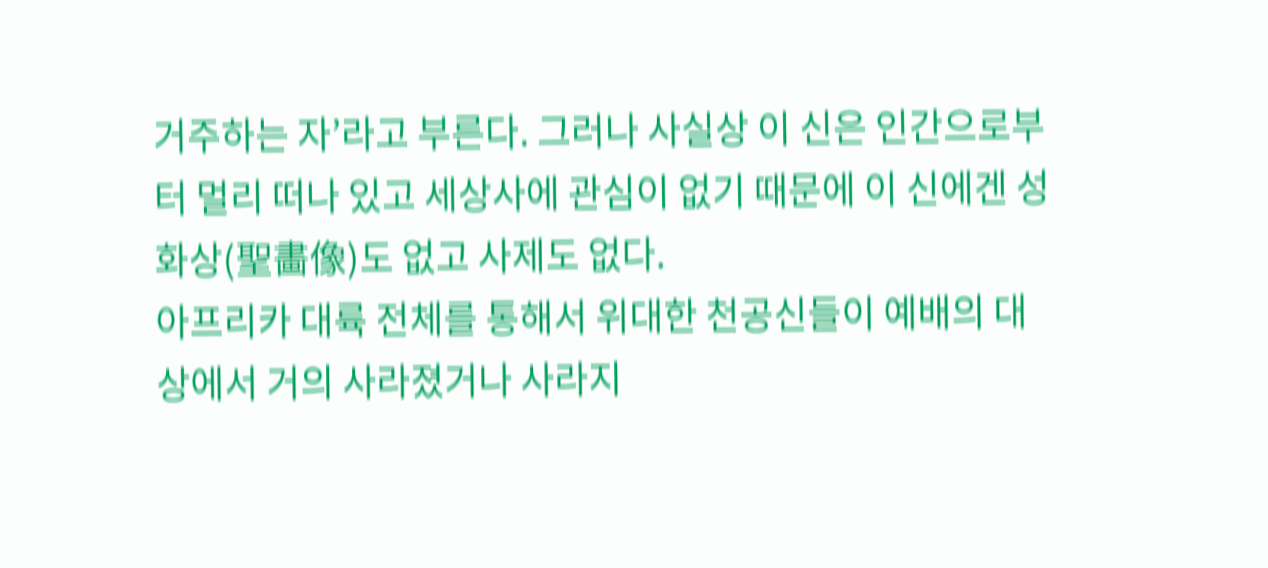거주하는 자’라고 부른다. 그러나 사실상 이 신은 인간으로부터 멀리 떠나 있고 세상사에 관심이 없기 때문에 이 신에겐 성화상(聖畵像)도 없고 사제도 없다.
아프리카 대륙 전체를 통해서 위대한 천공신들이 예배의 대상에서 거의 사라졌거나 사라지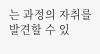는 과정의 자취를 발견할 수 있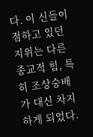다. 이 신들이 점하고 있던 지위는 다른 종교적 힘, 특히 조상숭배가 대신 차지하게 되었다.